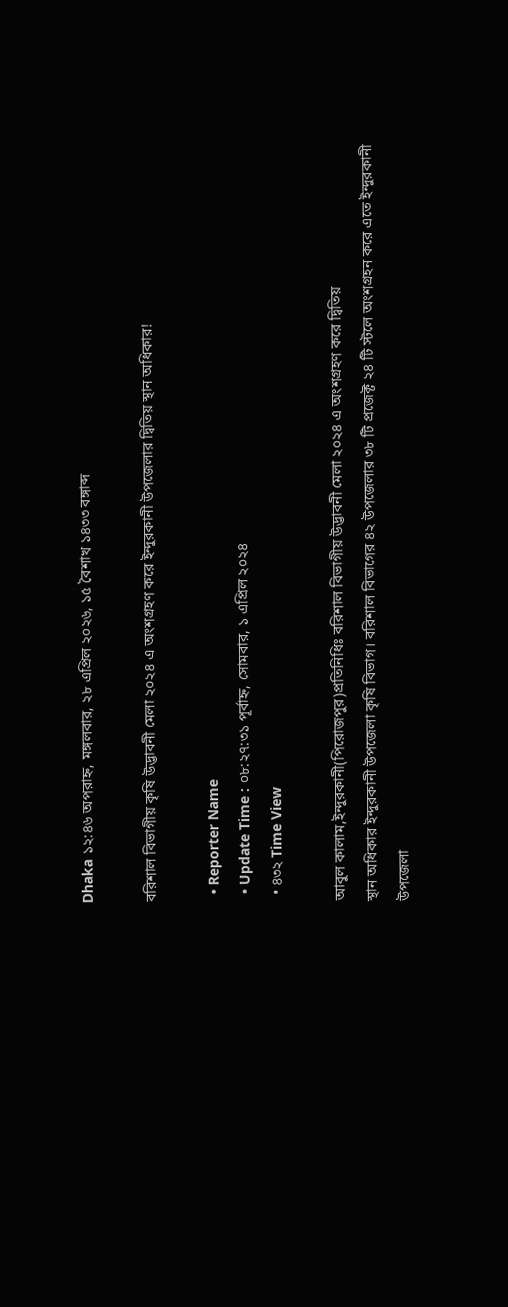Dhaka ১২:৪৬ অপরাহ্ন, মঙ্গলবার, ২৮ এপ্রিল ২০২৬, ১৫ বৈশাখ ১৪৩৩ বঙ্গাব্দ

বরিশাল বিভাগীয় কৃষি উদ্ভাবনী মেলা ২০২৪ এ অংশগ্রহণ করে ইন্দুরকানী উপজেলার দ্বিতিয় স্থান অধিকার!

  • Reporter Name
  • Update Time : ০৮:২৭:৩১ পূর্বাহ্ন, সোমবার, ১ এপ্রিল ২০২৪
  • ৪৩২ Time View

আবুল কালাম,ইন্দুরকানী(পিরোজপুর)প্রতিনিধিঃ বরিশাল বিভাগীয় উদ্ভাবনী মেলা ২০২৪ এ অংশগ্রহণ করে দ্বিতিয়
স্থান অধিকার ইন্দুরকানী উপজেলা কৃষি বিভাগ। বরিশাল বিভাগের ৪২ উপজেলার ৩৮ টি প্রজেক্ট ২৪ টি স্টলে অংশগ্রহন করে এতে ইন্দুরকানী উপজেলা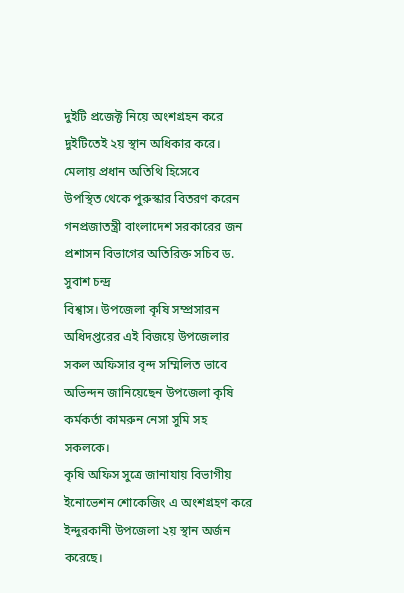দুইটি প্রজেক্ট নিয়ে অংশগ্রহন করে দুইটিতেই ২য় স্থান অধিকার করে। মেলায় প্রধান অতিথি হিসেবে
উপস্থিত থেকে পুরুস্কার বিতরণ করেন গনপ্রজাতন্ত্রী বাংলাদেশ সরকারের জন প্রশাসন বিভাগের অতিরিক্ত সচিব ড. সুবাশ চন্দ্র
বিশ্বাস। উপজেলা কৃষি সম্প্রসারন অধিদপ্তরের এই বিজয়ে উপজেলার সকল অফিসার বৃন্দ সম্মিলিত ভাবে অভিন্দন জানিয়েছেন উপজেলা কৃষি কর্মকর্তা কামরুন নেসা সুমি সহ সকলকে।
কৃষি অফিস সুত্রে জানাযায় বিভাগীয় ইনোভেশন শোকেজিং এ অংশগ্রহণ করে ইন্দুরকানী উপজেলা ২য় স্থান অর্জন করেছে।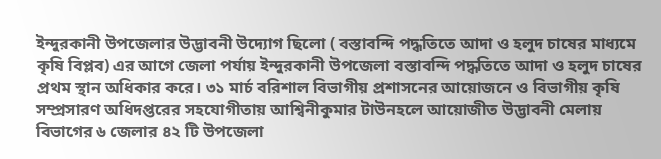ইন্দুরকানী উপজেলার উদ্ভাবনী উদ্যোগ ছিলো ( বস্তাবন্দি পদ্ধতিতে আদা ও হলুদ চাষের মাধ্যমে কৃষি বিপ্লব) এর আগে জেলা পর্যায় ইন্দুরকানী উপজেলা বস্তাবন্দি পদ্ধতিতে আদা ও হলুদ চাষের প্রথম স্থান অধিকার করে। ৩১ মার্চ বরিশাল বিভাগীয় প্রশাসনের আয়োজনে ও বিভাগীয় কৃষি সম্প্রসারণ অধিদপ্তরের সহযোগীতায় আশ্বিনীকুমার টাউনহলে আয়োজীত উদ্ভাবনী মেলায় বিভাগের ৬ জেলার ৪২ টি উপজেলা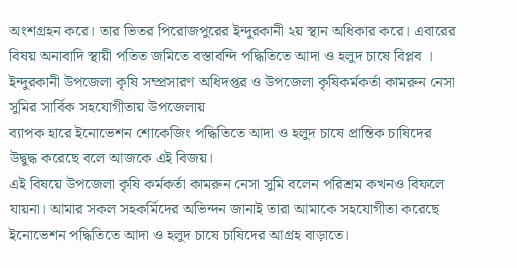অংশগ্রহন করে। তার ভিতর পিরোজপুরের ইন্দুরকানী ২য় স্থান অধিকার করে। এবারের বিষয় অনাবাদি স্থায়ী পতিত জমিতে বস্তাবন্দি পদ্ধিতিতে আদা ও হলুদ চাষে বিপ্লব ।
ইন্দুরকানী উপজেলা কৃষি সম্প্রসারণ অধিদপ্তর ও উপজেলা কৃষিকর্মকর্তা কামরুন নেসা সুমির সার্বিক সহযোগীতায় উপজেলায়
ব্যাপক হারে ইনোভেশন শোকেজিং পদ্ধিতিতে আদা ও হলুদ চাষে প্রান্তিক চাষিদের উদ্বুদ্ধ করেছে বলে আজকে এই বিজয়।
এই বিষয়ে উপজেলা কৃষি কর্মকর্তা কামরুন নেসা সুমি বলেন পরিশ্রম কখনও বিফলে যায়না। আমার সকল সহকর্মিদের অভিন্দন জানাই তারা আমাকে সহযোগীতা করেছে ইনোভেশন পদ্ধিতিতে আদা ও হলুদ চাষে চাষিদের আগ্রহ বাড়াতে।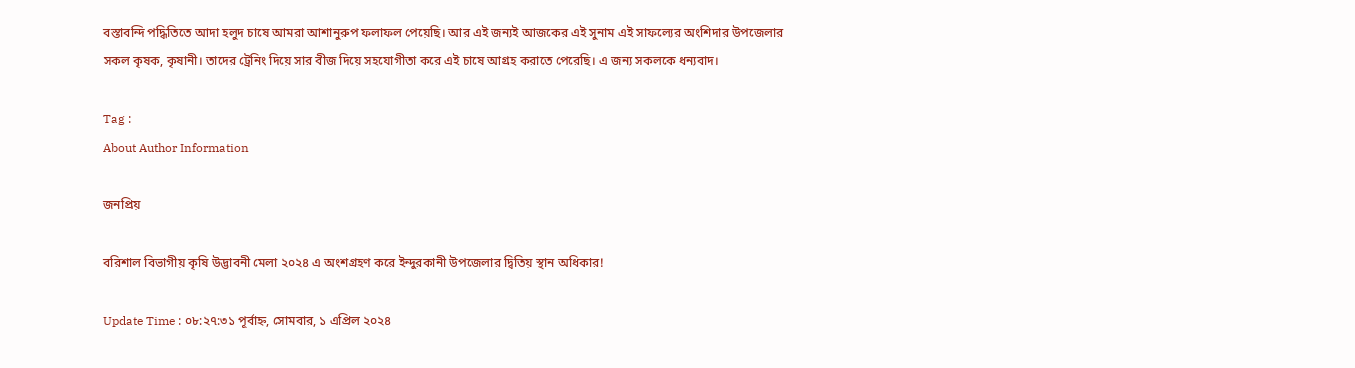বস্তাবন্দি পদ্ধিতিতে আদা হলুদ চাষে আমরা আশানুরুপ ফলাফল পেয়েছি। আর এই জন্যই আজকের এই সুনাম এই সাফল্যের অংশিদার উপজেলার সকল কৃষক, কৃষানী। তাদের ট্রেনিং দিয়ে সার বীজ দিয়ে সহযোগীতা করে এই চাষে আগ্রহ করাতে পেরেছি। এ জন্য সকলকে ধন্যবাদ।

Tag :
About Author Information

জনপ্রিয়

বরিশাল বিভাগীয় কৃষি উদ্ভাবনী মেলা ২০২৪ এ অংশগ্রহণ করে ইন্দুরকানী উপজেলার দ্বিতিয় স্থান অধিকার!

Update Time : ০৮:২৭:৩১ পূর্বাহ্ন, সোমবার, ১ এপ্রিল ২০২৪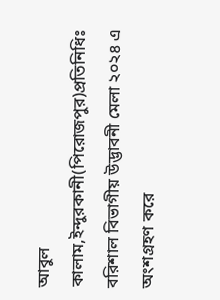আবুল কালাম,ইন্দুরকানী(পিরোজপুর)প্রতিনিধিঃ বরিশাল বিভাগীয় উদ্ভাবনী মেলা ২০২৪ এ অংশগ্রহণ করে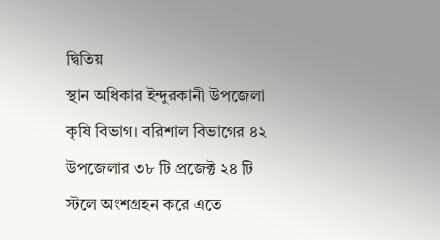দ্বিতিয়
স্থান অধিকার ইন্দুরকানী উপজেলা কৃষি বিভাগ। বরিশাল বিভাগের ৪২ উপজেলার ৩৮ টি প্রজেক্ট ২৪ টি স্টলে অংশগ্রহন করে এতে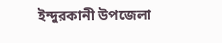ইন্দুরকানী উপজেলা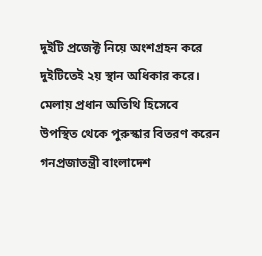দুইটি প্রজেক্ট নিয়ে অংশগ্রহন করে দুইটিতেই ২য় স্থান অধিকার করে। মেলায় প্রধান অতিথি হিসেবে
উপস্থিত থেকে পুরুস্কার বিতরণ করেন গনপ্রজাতন্ত্রী বাংলাদেশ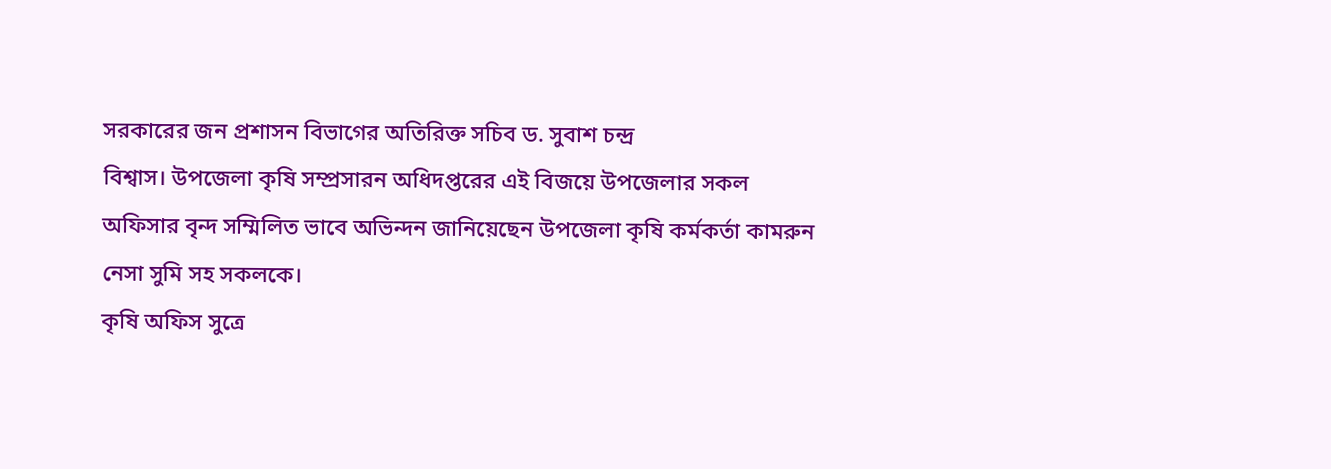সরকারের জন প্রশাসন বিভাগের অতিরিক্ত সচিব ড. সুবাশ চন্দ্র
বিশ্বাস। উপজেলা কৃষি সম্প্রসারন অধিদপ্তরের এই বিজয়ে উপজেলার সকল অফিসার বৃন্দ সম্মিলিত ভাবে অভিন্দন জানিয়েছেন উপজেলা কৃষি কর্মকর্তা কামরুন নেসা সুমি সহ সকলকে।
কৃষি অফিস সুত্রে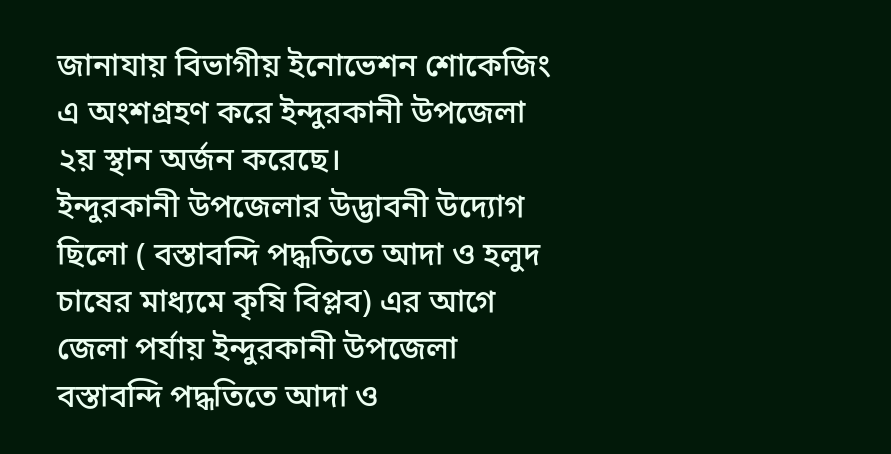জানাযায় বিভাগীয় ইনোভেশন শোকেজিং এ অংশগ্রহণ করে ইন্দুরকানী উপজেলা ২য় স্থান অর্জন করেছে।
ইন্দুরকানী উপজেলার উদ্ভাবনী উদ্যোগ ছিলো ( বস্তাবন্দি পদ্ধতিতে আদা ও হলুদ চাষের মাধ্যমে কৃষি বিপ্লব) এর আগে জেলা পর্যায় ইন্দুরকানী উপজেলা বস্তাবন্দি পদ্ধতিতে আদা ও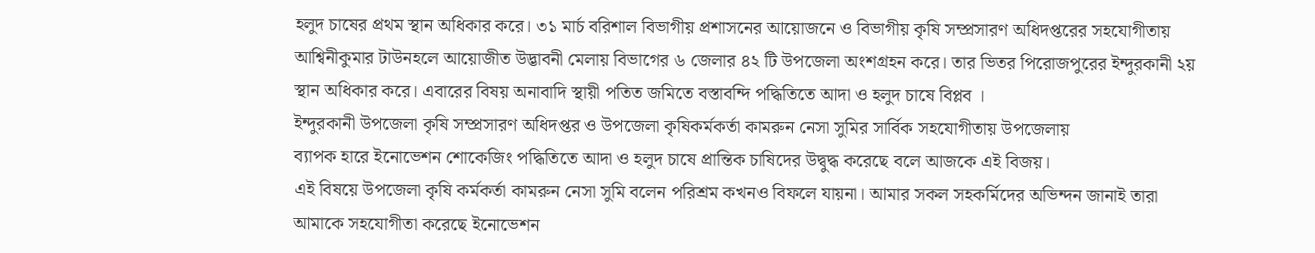হলুদ চাষের প্রথম স্থান অধিকার করে। ৩১ মার্চ বরিশাল বিভাগীয় প্রশাসনের আয়োজনে ও বিভাগীয় কৃষি সম্প্রসারণ অধিদপ্তরের সহযোগীতায় আশ্বিনীকুমার টাউনহলে আয়োজীত উদ্ভাবনী মেলায় বিভাগের ৬ জেলার ৪২ টি উপজেলা অংশগ্রহন করে। তার ভিতর পিরোজপুরের ইন্দুরকানী ২য় স্থান অধিকার করে। এবারের বিষয় অনাবাদি স্থায়ী পতিত জমিতে বস্তাবন্দি পদ্ধিতিতে আদা ও হলুদ চাষে বিপ্লব ।
ইন্দুরকানী উপজেলা কৃষি সম্প্রসারণ অধিদপ্তর ও উপজেলা কৃষিকর্মকর্তা কামরুন নেসা সুমির সার্বিক সহযোগীতায় উপজেলায়
ব্যাপক হারে ইনোভেশন শোকেজিং পদ্ধিতিতে আদা ও হলুদ চাষে প্রান্তিক চাষিদের উদ্বুদ্ধ করেছে বলে আজকে এই বিজয়।
এই বিষয়ে উপজেলা কৃষি কর্মকর্তা কামরুন নেসা সুমি বলেন পরিশ্রম কখনও বিফলে যায়না। আমার সকল সহকর্মিদের অভিন্দন জানাই তারা আমাকে সহযোগীতা করেছে ইনোভেশন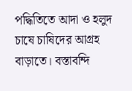পদ্ধিতিতে আদা ও হলুদ চাষে চাষিদের আগ্রহ বাড়াতে। বস্তাবন্দি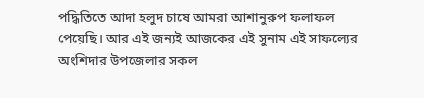পদ্ধিতিতে আদা হলুদ চাষে আমরা আশানুরুপ ফলাফল পেয়েছি। আর এই জন্যই আজকের এই সুনাম এই সাফল্যের অংশিদার উপজেলার সকল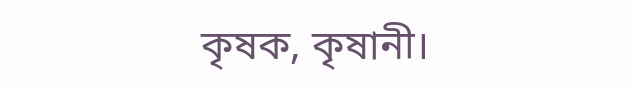কৃষক, কৃষানী।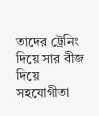তাদের ট্রেনিং দিয়ে সার বীজ দিয়ে সহযোগীতা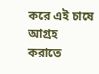করে এই চাষে আগ্রহ করাতে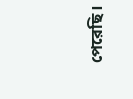পেরেছি।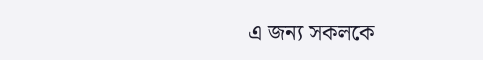এ জন্য সকলকে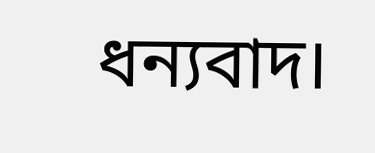ধন্যবাদ।